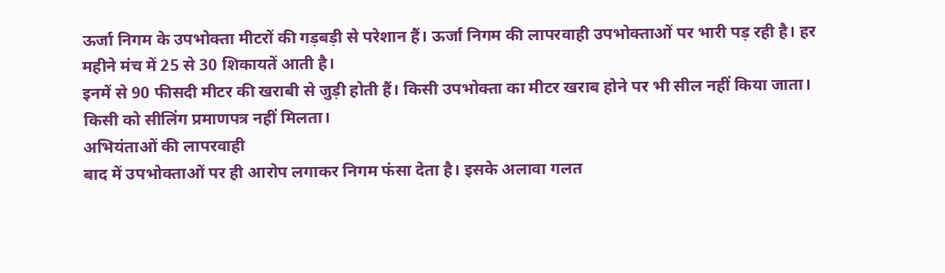ऊर्जा निगम के उपभोक्ता मीटरों की गड़बड़ी से परेशान हैं। ऊर्जा निगम की लापरवाही उपभोक्ताओं पर भारी पड़ रही है। हर महीने मंच में 25 से 30 शिकायतें आती है।
इनमें से 90 फीसदी मीटर की खराबी से जुड़ी होती हैं। किसी उपभोक्ता का मीटर खराब होने पर भी सील नहीं किया जाता। किसी को सीलिंग प्रमाणपत्र नहीं मिलता।
अभियंताओं की लापरवाही
बाद में उपभोक्ताओं पर ही आरोप लगाकर निगम फंसा देता है। इसके अलावा गलत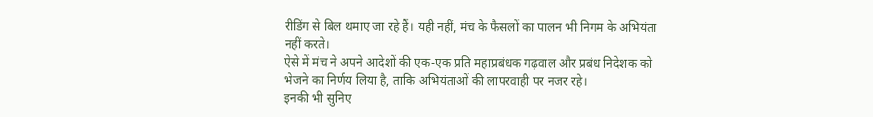रीडिंग से बिल थमाए जा रहे हैं। यही नहीं, मंच के फैसलों का पालन भी निगम के अभियंता नहीं करते।
ऐसे में मंच ने अपने आदेशों की एक-एक प्रति महाप्रबंधक गढ़वाल और प्रबंध निदेशक को भेजने का निर्णय लिया है, ताकि अभियंताओं की लापरवाही पर नजर रहे।
इनकी भी सुनिए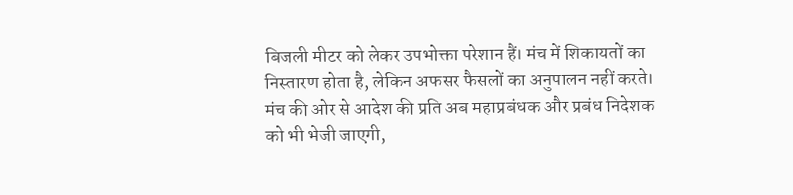बिजली मीटर को लेकर उपभोक्ता परेशान हैं। मंच में शिकायतों का निस्तारण होता है, लेकिन अफसर फैसलों का अनुपालन नहीं करते। मंच की ओर से आदेश की प्रति अब महाप्रबंधक और प्रबंध निदेशक को भी भेजी जाएगी,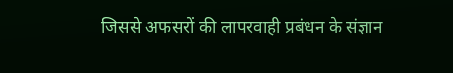जिससे अफसरों की लापरवाही प्रबंधन के संज्ञान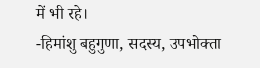में भी रहे।
-हिमांशु बहुगुणा, सदस्य, उपभोक्ता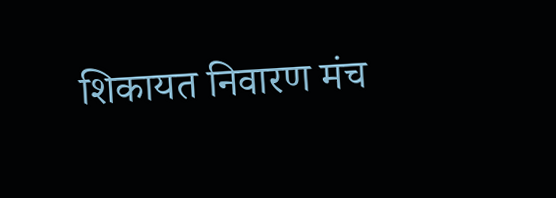शिकायत निवारण मंच